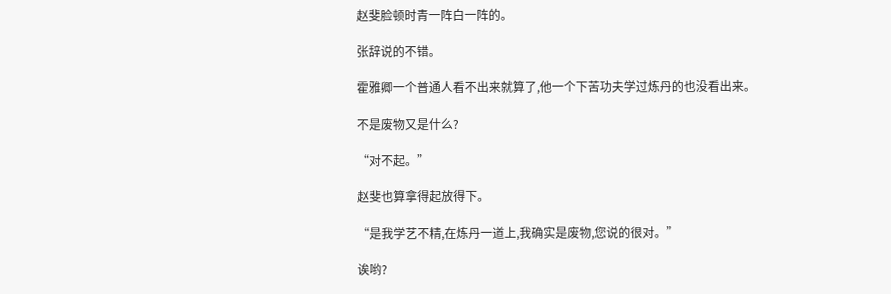赵斐脸顿时青一阵白一阵的。

张辞说的不错。

霍雅卿一个普通人看不出来就算了,他一个下苦功夫学过炼丹的也没看出来。

不是废物又是什么?

“对不起。”

赵斐也算拿得起放得下。

“是我学艺不精,在炼丹一道上,我确实是废物,您说的很对。”

诶哟?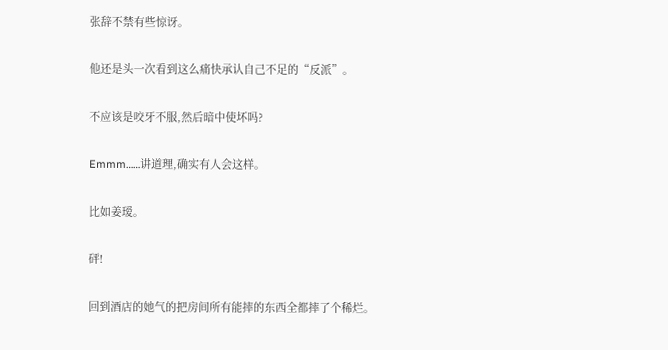张辞不禁有些惊讶。

他还是头一次看到这么痛快承认自己不足的“反派”。

不应该是咬牙不服,然后暗中使坏吗?

Emmm……讲道理,确实有人会这样。

比如姜瑷。

砰!

回到酒店的她气的把房间所有能摔的东西全都摔了个稀烂。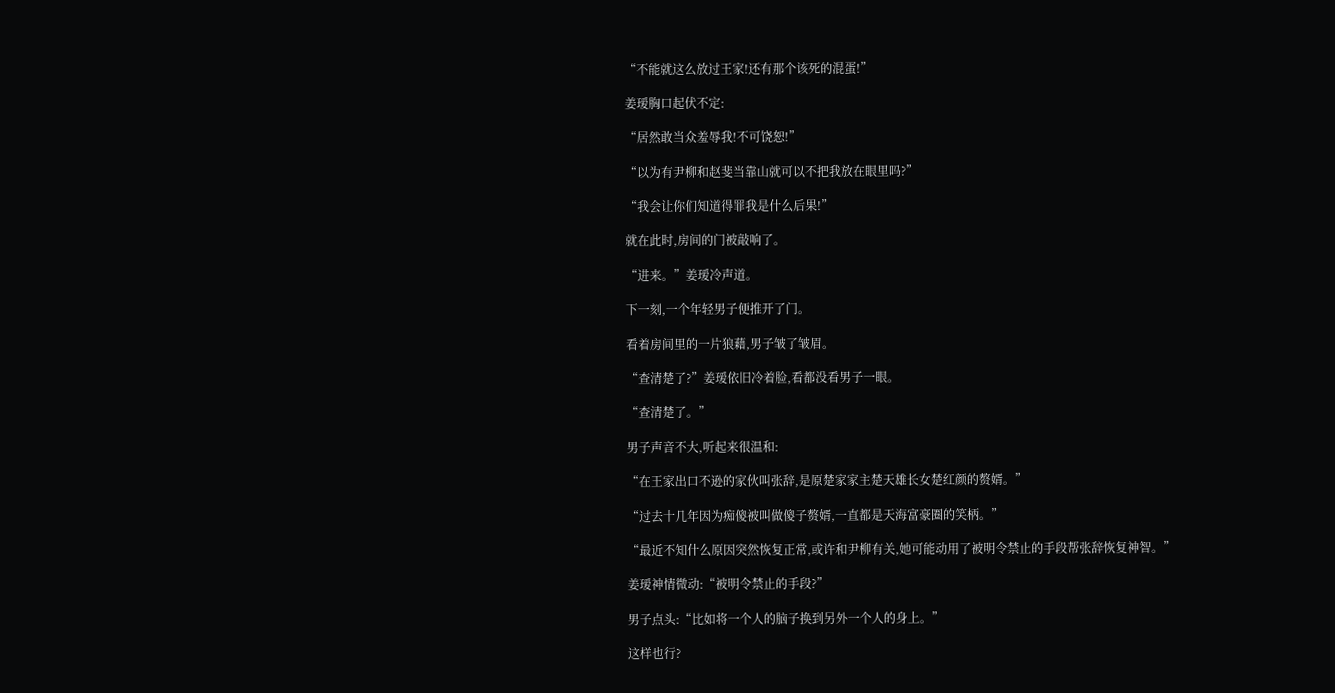“不能就这么放过王家!还有那个该死的混蛋!”

姜瑷胸口起伏不定:

“居然敢当众羞辱我!不可饶恕!”

“以为有尹柳和赵斐当靠山就可以不把我放在眼里吗?”

“我会让你们知道得罪我是什么后果!”

就在此时,房间的门被敲响了。

“进来。”姜瑷冷声道。

下一刻,一个年轻男子便推开了门。

看着房间里的一片狼藉,男子皱了皱眉。

“查清楚了?”姜瑷依旧冷着脸,看都没看男子一眼。

“查清楚了。”

男子声音不大,听起来很温和:

“在王家出口不逊的家伙叫张辞,是原楚家家主楚天雄长女楚红颜的赘婿。”

“过去十几年因为痴傻被叫做傻子赘婿,一直都是天海富豪圈的笑柄。”

“最近不知什么原因突然恢复正常,或许和尹柳有关,她可能动用了被明令禁止的手段帮张辞恢复神智。”

姜瑷神情微动:“被明令禁止的手段?”

男子点头:“比如将一个人的脑子换到另外一个人的身上。”

这样也行?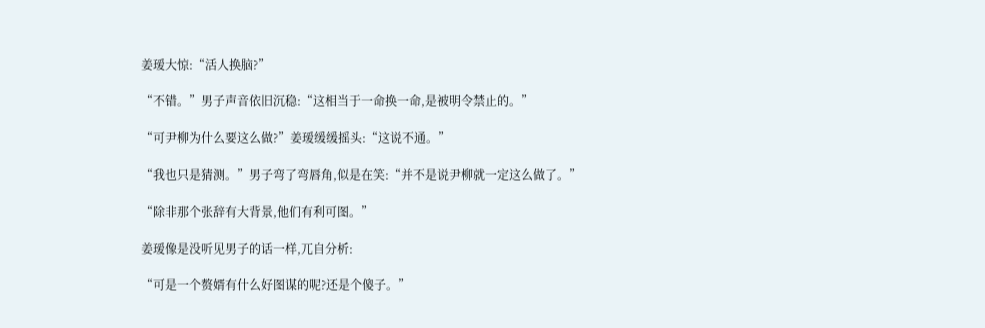姜瑷大惊:“活人换脑?”

“不错。”男子声音依旧沉稳:“这相当于一命换一命,是被明令禁止的。”

“可尹柳为什么要这么做?”姜瑷缓缓摇头:“这说不通。”

“我也只是猜测。”男子弯了弯唇角,似是在笑:“并不是说尹柳就一定这么做了。”

“除非那个张辞有大背景,他们有利可图。”

姜瑷像是没听见男子的话一样,兀自分析:

“可是一个赘婿有什么好图谋的呢?还是个傻子。”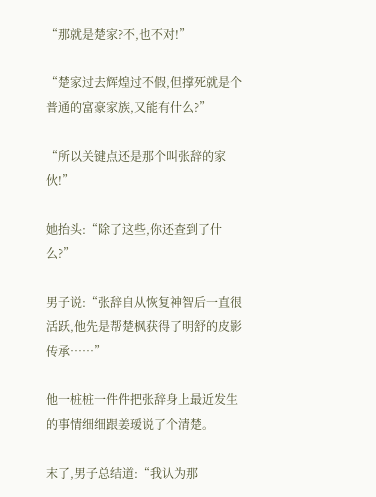“那就是楚家?不,也不对!”

“楚家过去辉煌过不假,但撑死就是个普通的富豪家族,又能有什么?”

“所以关键点还是那个叫张辞的家伙!”

她抬头:“除了这些,你还查到了什么?”

男子说:“张辞自从恢复神智后一直很活跃,他先是帮楚枫获得了明舒的皮影传承……”

他一桩桩一件件把张辞身上最近发生的事情细细跟姜瑷说了个清楚。

末了,男子总结道:“我认为那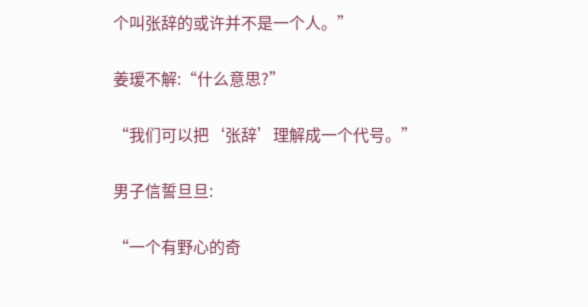个叫张辞的或许并不是一个人。”

姜瑷不解:“什么意思?”

“我们可以把‘张辞’理解成一个代号。”

男子信誓旦旦:

“一个有野心的奇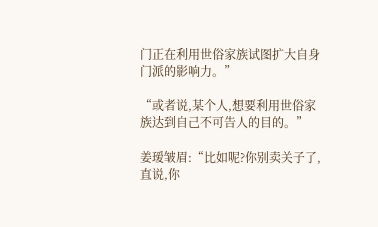门正在利用世俗家族试图扩大自身门派的影响力。”

“或者说,某个人,想要利用世俗家族达到自己不可告人的目的。”

姜瑷皱眉:“比如呢?你别卖关子了,直说,你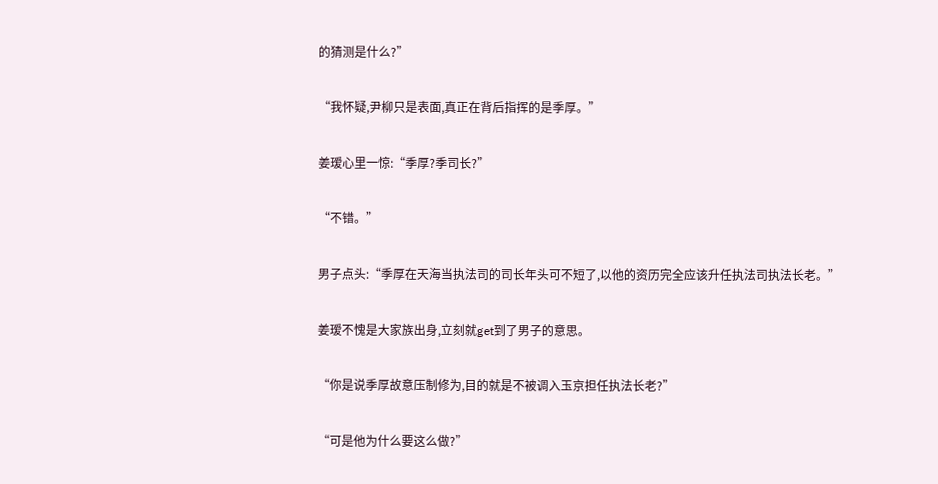的猜测是什么?”

“我怀疑,尹柳只是表面,真正在背后指挥的是季厚。”

姜瑷心里一惊:“季厚?季司长?”

“不错。”

男子点头:“季厚在天海当执法司的司长年头可不短了,以他的资历完全应该升任执法司执法长老。”

姜瑷不愧是大家族出身,立刻就get到了男子的意思。

“你是说季厚故意压制修为,目的就是不被调入玉京担任执法长老?”

“可是他为什么要这么做?”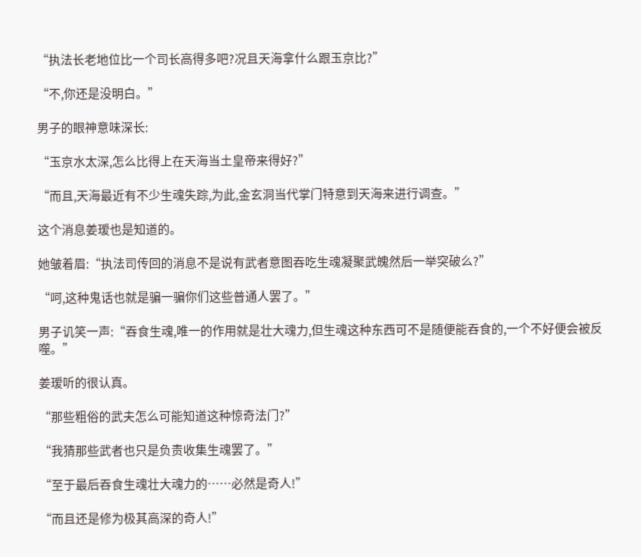“执法长老地位比一个司长高得多吧?况且天海拿什么跟玉京比?”

“不,你还是没明白。”

男子的眼神意味深长:

“玉京水太深,怎么比得上在天海当土皇帝来得好?”

“而且,天海最近有不少生魂失踪,为此,金玄洞当代掌门特意到天海来进行调查。”

这个消息姜瑷也是知道的。

她皱着眉:“执法司传回的消息不是说有武者意图吞吃生魂凝聚武魄然后一举突破么?”

“呵,这种鬼话也就是骗一骗你们这些普通人罢了。”

男子讥笑一声:“吞食生魂,唯一的作用就是壮大魂力,但生魂这种东西可不是随便能吞食的,一个不好便会被反噬。”

姜瑷听的很认真。

“那些粗俗的武夫怎么可能知道这种惊奇法门?”

“我猜那些武者也只是负责收集生魂罢了。”

“至于最后吞食生魂壮大魂力的……必然是奇人!”

“而且还是修为极其高深的奇人!”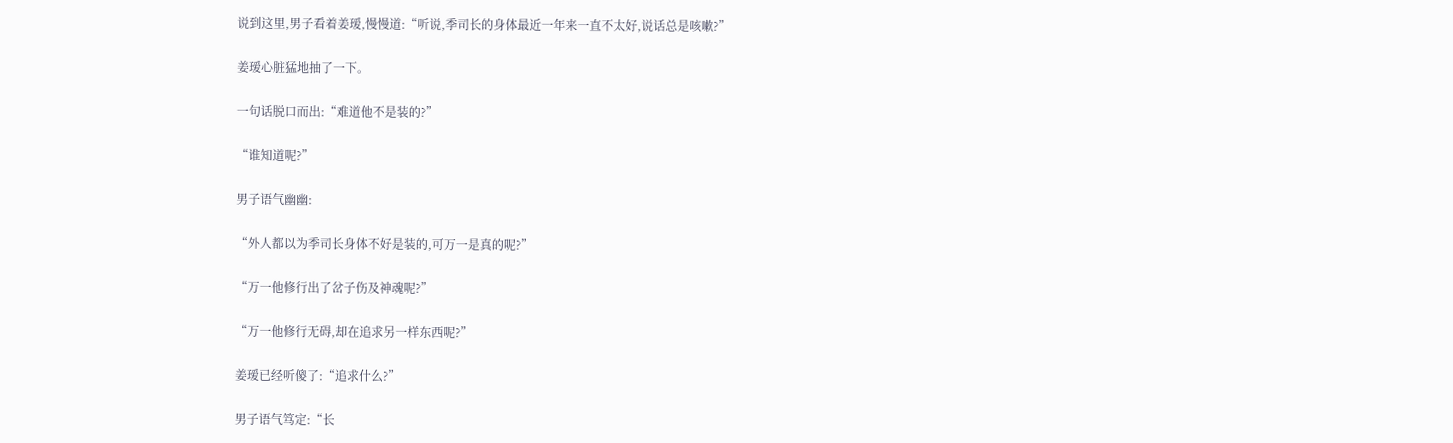说到这里,男子看着姜瑷,慢慢道:“听说,季司长的身体最近一年来一直不太好,说话总是咳嗽?”

姜瑷心脏猛地抽了一下。

一句话脱口而出:“难道他不是装的?”

“谁知道呢?”

男子语气幽幽:

“外人都以为季司长身体不好是装的,可万一是真的呢?”

“万一他修行出了岔子伤及神魂呢?”

“万一他修行无碍,却在追求另一样东西呢?”

姜瑷已经听傻了:“追求什么?”

男子语气笃定:“长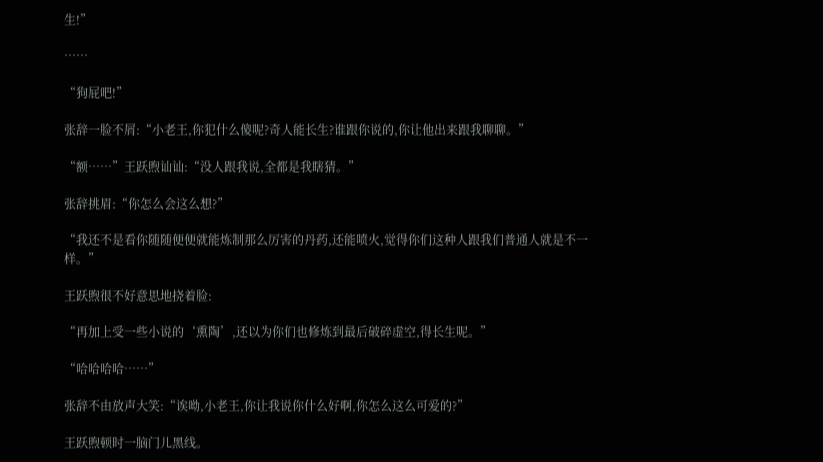生!”

……

“狗屁吧!”

张辞一脸不屑:“小老王,你犯什么傻呢?奇人能长生?谁跟你说的,你让他出来跟我聊聊。”

“额……”王跃煦讪讪:“没人跟我说,全都是我瞎猜。”

张辞挑眉:“你怎么会这么想?”

“我还不是看你随随便便就能炼制那么厉害的丹药,还能喷火,觉得你们这种人跟我们普通人就是不一样。”

王跃煦很不好意思地挠着脸:

“再加上受一些小说的‘熏陶’,还以为你们也修炼到最后破碎虚空,得长生呢。”

“哈哈哈哈……”

张辞不由放声大笑:“诶呦,小老王,你让我说你什么好啊,你怎么这么可爱的?”

王跃煦顿时一脑门儿黑线。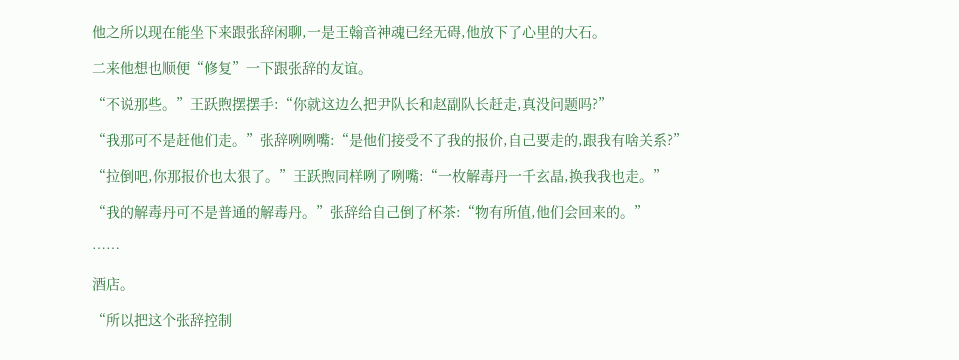他之所以现在能坐下来跟张辞闲聊,一是王翰音神魂已经无碍,他放下了心里的大石。

二来他想也顺便“修复”一下跟张辞的友谊。

“不说那些。”王跃煦摆摆手:“你就这边么把尹队长和赵副队长赶走,真没问题吗?”

“我那可不是赶他们走。”张辞咧咧嘴:“是他们接受不了我的报价,自己要走的,跟我有啥关系?”

“拉倒吧,你那报价也太狠了。”王跃煦同样咧了咧嘴:“一枚解毒丹一千玄晶,换我我也走。”

“我的解毒丹可不是普通的解毒丹。”张辞给自己倒了杯茶:“物有所值,他们会回来的。”

……

酒店。

“所以把这个张辞控制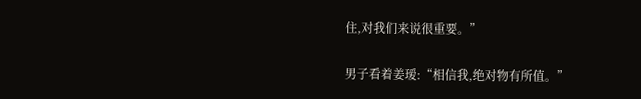住,对我们来说很重要。”

男子看着姜瑷:“相信我,绝对物有所值。”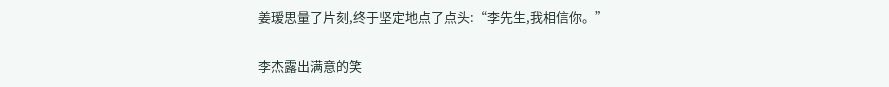姜瑷思量了片刻,终于坚定地点了点头:“李先生,我相信你。”

李杰露出满意的笑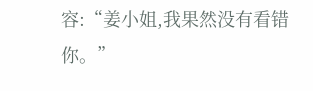容:“姜小姐,我果然没有看错你。”